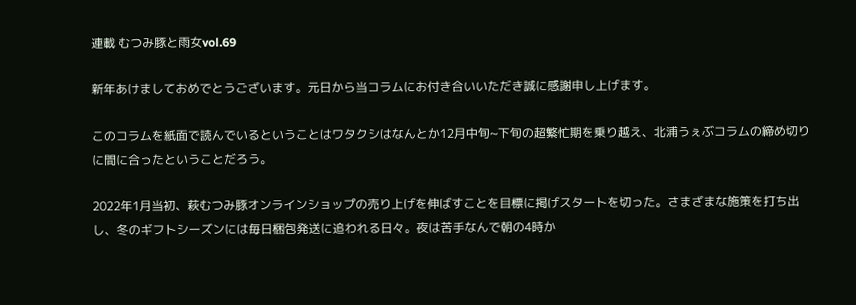連載 むつみ豚と雨女vol.69

新年あけましておめでとうございます。元日から当コラムにお付き合いいただき誠に感謝申し上げます。

このコラムを紙面で読んでいるということはワタクシはなんとか12月中旬~下旬の超繁忙期を乗り越え、北浦うぇぶコラムの締め切りに間に合ったということだろう。

2022年1月当初、萩むつみ豚オンラインショップの売り上げを伸ばすことを目標に掲げスタートを切った。さまざまな施策を打ち出し、冬のギフトシーズンには毎日梱包発送に追われる日々。夜は苦手なんで朝の4時か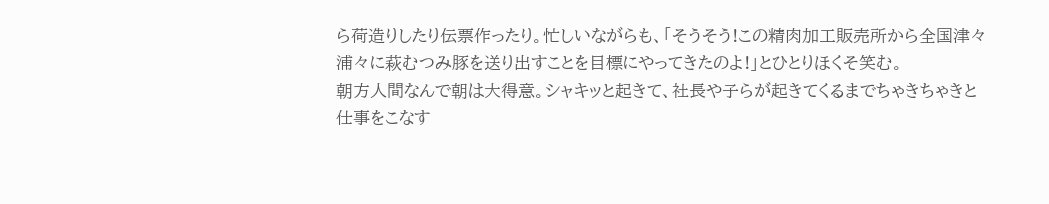ら荷造りしたり伝票作ったり。忙しいながらも、「そうそう!この精肉加工販売所から全国津々浦々に萩むつみ豚を送り出すことを目標にやってきたのよ!」とひとりほくそ笑む。
朝方人間なんで朝は大得意。シャキッと起きて、社長や子らが起きてくるまでちゃきちゃきと仕事をこなす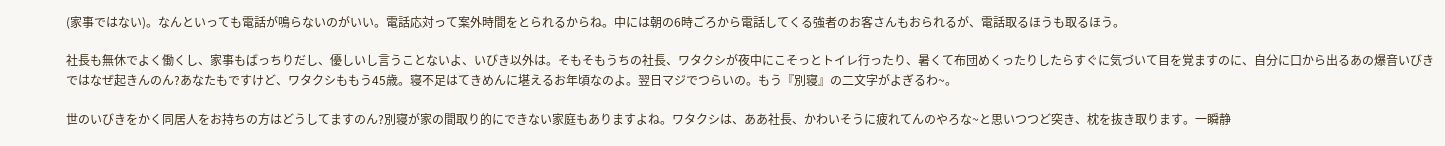(家事ではない)。なんといっても電話が鳴らないのがいい。電話応対って案外時間をとられるからね。中には朝の6時ごろから電話してくる強者のお客さんもおられるが、電話取るほうも取るほう。

社長も無休でよく働くし、家事もばっちりだし、優しいし言うことないよ、いびき以外は。そもそもうちの社長、ワタクシが夜中にこそっとトイレ行ったり、暑くて布団めくったりしたらすぐに気づいて目を覚ますのに、自分に口から出るあの爆音いびきではなぜ起きんのん?あなたもですけど、ワタクシももう45歳。寝不足はてきめんに堪えるお年頃なのよ。翌日マジでつらいの。もう『別寝』の二文字がよぎるわ~。

世のいびきをかく同居人をお持ちの方はどうしてますのん?別寝が家の間取り的にできない家庭もありますよね。ワタクシは、ああ社長、かわいそうに疲れてんのやろな~と思いつつど突き、枕を抜き取ります。一瞬静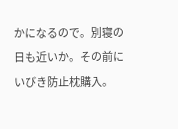かになるので。別寝の日も近いか。その前にいびき防止枕購入。